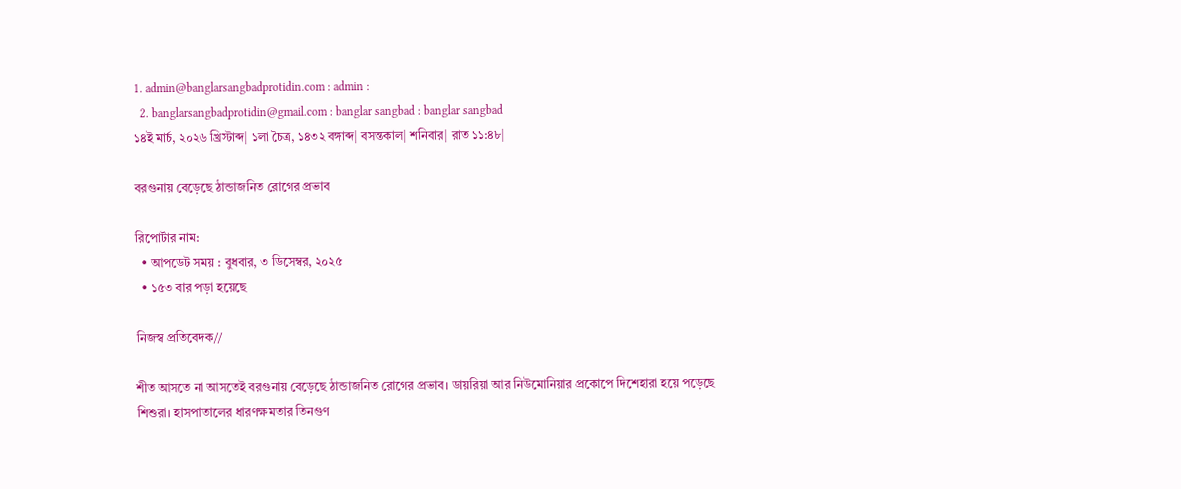1. admin@banglarsangbadprotidin.com : admin :
  2. banglarsangbadprotidin@gmail.com : banglar sangbad : banglar sangbad
১৪ই মার্চ, ২০২৬ খ্রিস্টাব্দ| ১লা চৈত্র, ১৪৩২ বঙ্গাব্দ| বসন্তকাল| শনিবার| রাত ১১:৪৮|

বরগুনায় বেড়েছে ঠান্ডাজনিত রোগের প্রভাব

রিপোর্টার নাম:
  • আপডেট সময় : বুধবার, ৩ ডিসেম্বর, ২০২৫
  • ১৫৩ বার পড়া হয়েছে

নিজস্ব প্রতিবেদক//

শীত আসতে না আসতেই বরগুনায় বেড়েছে ঠান্ডাজনিত রোগের প্রভাব। ডায়রিয়া আর নিউমোনিয়ার প্রকোপে দিশেহারা হয়ে পড়েছে শিশুরা। হাসপাতালের ধারণক্ষমতার তিনগুণ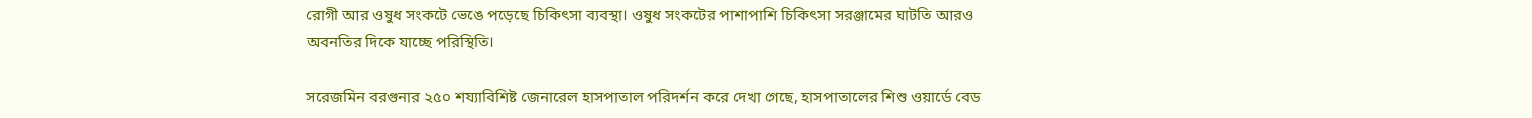রোগী আর ওষুধ সংকটে ভেঙে পড়েছে চিকিৎসা ব্যবস্থা। ওষুধ সংকটের পাশাপাশি চিকিৎসা সরঞ্জামের ঘাটতি আরও অবনতির দিকে যাচ্ছে পরিস্থিতি।

সরেজমিন বরগুনার ২৫০ শয্যাবিশিষ্ট জেনারেল হাসপাতাল পরিদর্শন করে দেখা গেছে, হাসপাতালের শিশু ওয়ার্ডে বেড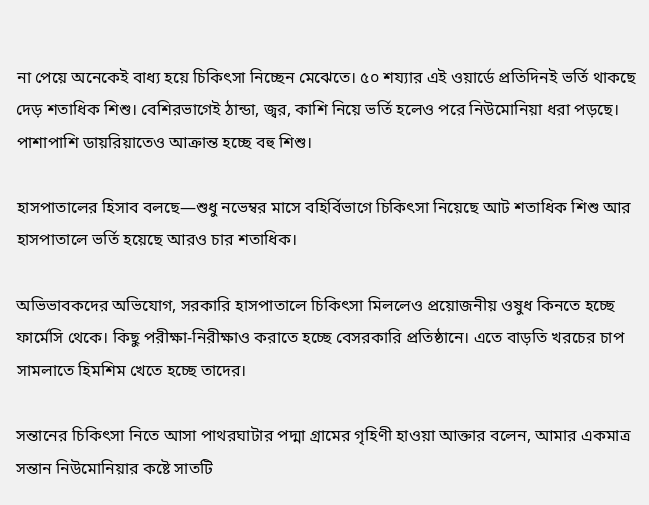না পেয়ে অনেকেই বাধ্য হয়ে চিকিৎসা নিচ্ছেন মেঝেতে। ৫০ শয্যার এই ওয়ার্ডে প্রতিদিনই ভর্তি থাকছে দেড় শতাধিক শিশু। বেশিরভাগেই ঠান্ডা, জ্বর, কাশি নিয়ে ভর্তি হলেও পরে নিউমোনিয়া ধরা পড়ছে। পাশাপাশি ডায়রিয়াতেও আক্রান্ত হচ্ছে বহু শিশু।

হাসপাতালের হিসাব বলছে—শুধু নভেম্বর মাসে বহির্বিভাগে চিকিৎসা নিয়েছে আট শতাধিক শিশু আর হাসপাতালে ভর্তি হয়েছে আরও চার শতাধিক।

অভিভাবকদের অভিযোগ, সরকারি হাসপাতালে চিকিৎসা মিললেও প্রয়োজনীয় ওষুধ কিনতে হচ্ছে ফার্মেসি থেকে। কিছু পরীক্ষা-নিরীক্ষাও করাতে হচ্ছে বেসরকারি প্রতিষ্ঠানে। এতে বাড়তি খরচের চাপ সামলাতে হিমশিম খেতে হচ্ছে তাদের।

সন্তানের চিকিৎসা নিতে আসা পাথরঘাটার পদ্মা গ্রামের গৃহিণী হাওয়া আক্তার বলেন, আমার একমাত্র সন্তান নিউমোনিয়ার কষ্টে সাতটি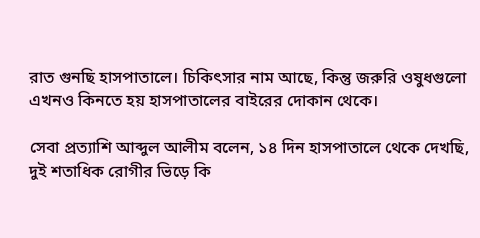রাত গুনছি হাসপাতালে। চিকিৎসার নাম আছে, কিন্তু জরুরি ওষুধগুলো এখনও কিনতে হয় হাসপাতালের বাইরের দোকান থেকে।

সেবা প্রত্যাশি আব্দুল আলীম বলেন, ১৪ দিন হাসপাতালে থেকে দেখছি, দুই শতাধিক রোগীর ভিড়ে কি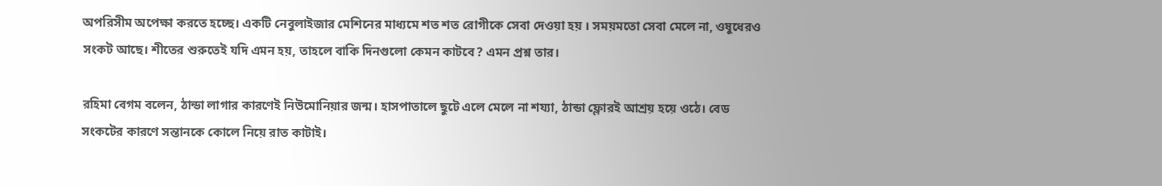অপরিসীম অপেক্ষা করতে হচ্ছে। একটি নেবুলাইজার মেশিনের মাধ্যমে শত শত রোগীকে সেবা দেওয়া হয় । সময়মতো সেবা মেলে না, ওষুধেরও সংকট আছে। শীতের শুরুতেই যদি এমন হয়, তাহলে বাকি দিনগুলো কেমন কাটবে? এমন প্রশ্ন তার।

রহিমা বেগম বলেন, ঠান্ডা লাগার কারণেই নিউমোনিয়ার জন্ম। হাসপাতালে ছুটে এলে মেলে না শয্যা, ঠান্ডা ফ্লোরই আশ্রয় হয়ে ওঠে। বেড সংকটের কারণে সন্তানকে কোলে নিয়ে রাত কাটাই।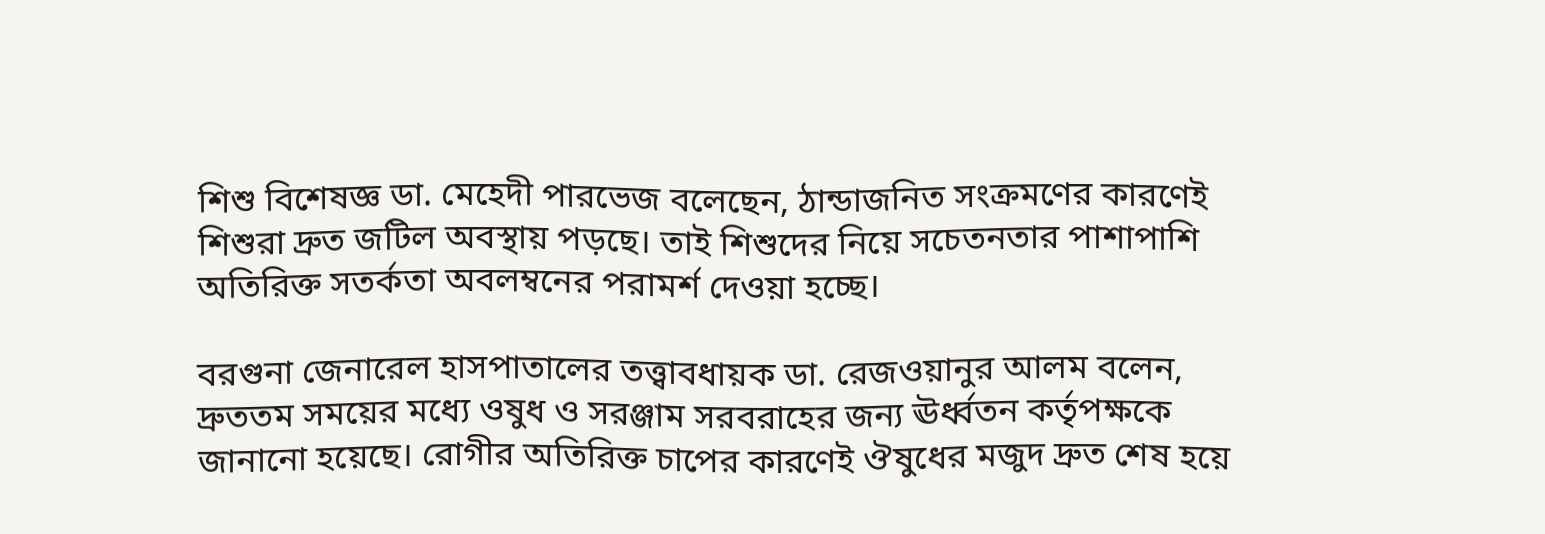শিশু বিশেষজ্ঞ ডা. মেহেদী পারভেজ বলেছেন, ঠান্ডাজনিত সংক্রমণের কারণেই শিশুরা দ্রুত জটিল অবস্থায় পড়ছে। তাই শিশুদের নিয়ে সচেতনতার পাশাপাশি অতিরিক্ত সতর্কতা অবলম্বনের পরামর্শ দেওয়া হচ্ছে।

বরগুনা জেনারেল হাসপাতালের তত্ত্বাবধায়ক ডা. রেজওয়ানুর আলম বলেন, দ্রুততম সময়ের মধ্যে ওষুধ ও সরঞ্জাম সরবরাহের জন্য ঊর্ধ্বতন কর্তৃপক্ষকে জানানো হয়েছে। রোগীর অতিরিক্ত চাপের কারণেই ঔষুধের মজুদ দ্রুত শেষ হয়ে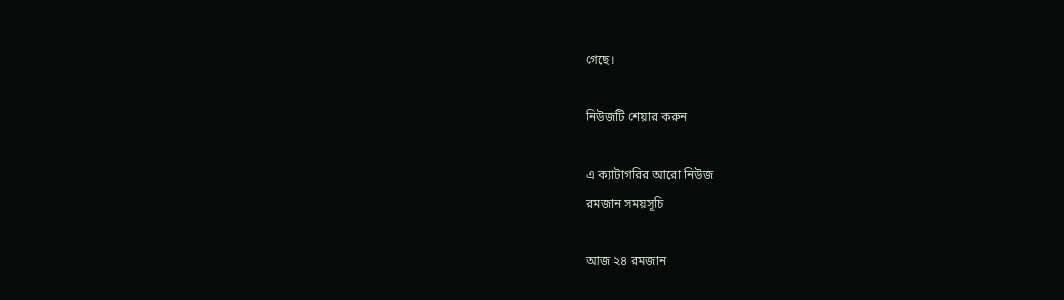গেছে।

নিউজটি শেয়ার করুন

এ ক্যাটাগরির আরো নিউজ
রমজান সময়সূচি

আজ ২৪ রমজান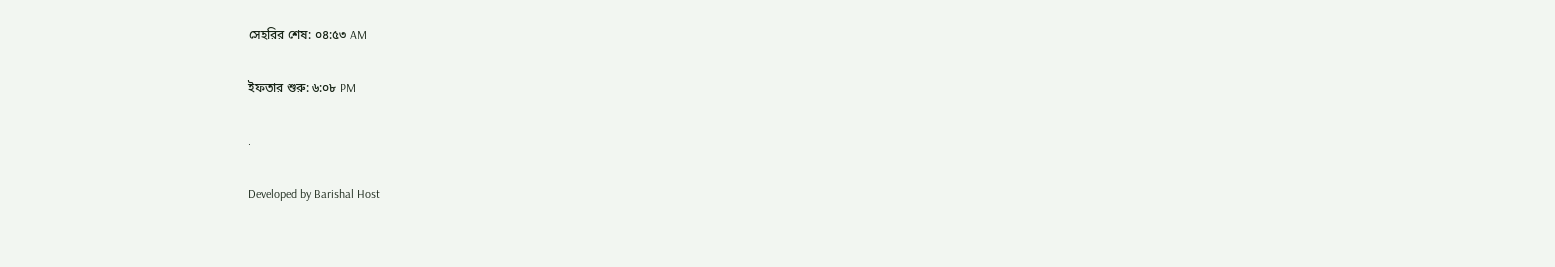সেহরির শেষ: ০৪:৫৩ AM

ইফতার শুরু: ৬:০৮ PM

.

Developed by Barishal Host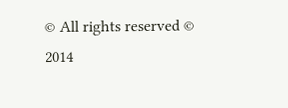© All rights reserved © 2014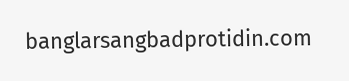banglarsangbadprotidin.com